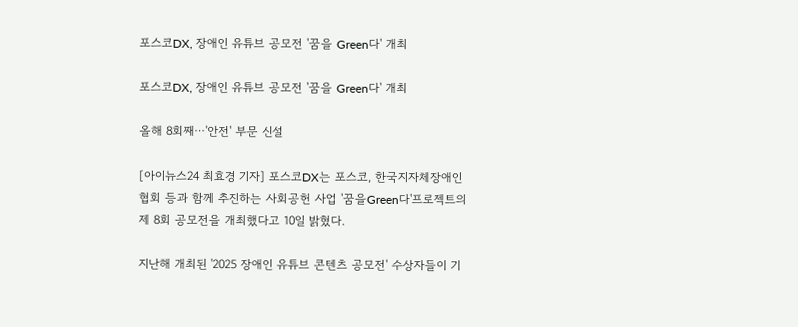포스코DX, 장애인 유튜브 공모전 '꿈을 Green다' 개최

포스코DX, 장애인 유튜브 공모전 '꿈을 Green다' 개최

올해 8회째⋯'안전' 부문 신설

[아이뉴스24 최효경 기자] 포스코DX는 포스코, 한국지자체장애인협회 등과 함께 추진하는 사회공헌 사업 '꿈을Green다'프로젝트의 제 8회 공모전을 개최했다고 10일 밝혔다.

지난해 개최된 '2025 장애인 유튜브 콘텐츠 공모전' 수상자들이 기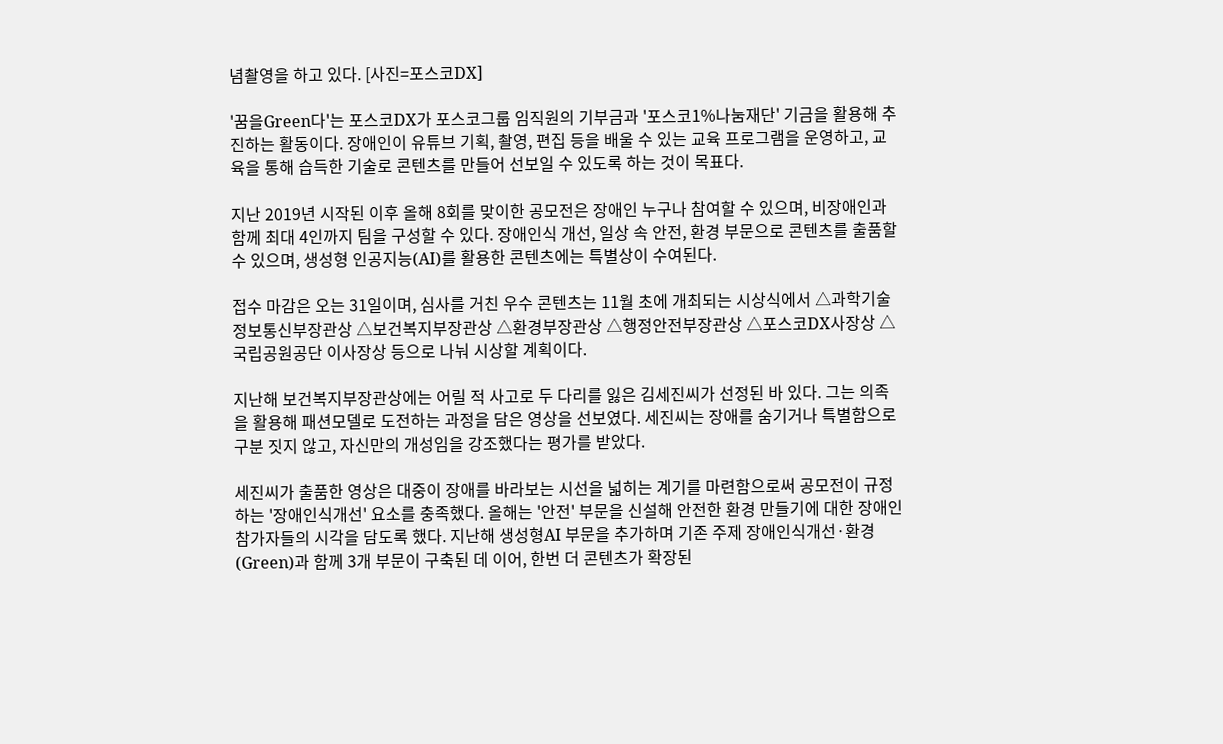념촬영을 하고 있다. [사진=포스코DX]

'꿈을Green다'는 포스코DX가 포스코그룹 임직원의 기부금과 '포스코1%나눔재단' 기금을 활용해 추진하는 활동이다. 장애인이 유튜브 기획, 촬영, 편집 등을 배울 수 있는 교육 프로그램을 운영하고, 교육을 통해 습득한 기술로 콘텐츠를 만들어 선보일 수 있도록 하는 것이 목표다.

지난 2019년 시작된 이후 올해 8회를 맞이한 공모전은 장애인 누구나 참여할 수 있으며, 비장애인과 함께 최대 4인까지 팀을 구성할 수 있다. 장애인식 개선, 일상 속 안전, 환경 부문으로 콘텐츠를 출품할 수 있으며, 생성형 인공지능(AI)를 활용한 콘텐츠에는 특별상이 수여된다.

접수 마감은 오는 31일이며, 심사를 거친 우수 콘텐츠는 11월 초에 개최되는 시상식에서 △과학기술정보통신부장관상 △보건복지부장관상 △환경부장관상 △행정안전부장관상 △포스코DX사장상 △국립공원공단 이사장상 등으로 나눠 시상할 계획이다.

지난해 보건복지부장관상에는 어릴 적 사고로 두 다리를 잃은 김세진씨가 선정된 바 있다. 그는 의족을 활용해 패션모델로 도전하는 과정을 담은 영상을 선보였다. 세진씨는 장애를 숨기거나 특별함으로 구분 짓지 않고, 자신만의 개성임을 강조했다는 평가를 받았다.

세진씨가 출품한 영상은 대중이 장애를 바라보는 시선을 넓히는 계기를 마련함으로써 공모전이 규정하는 '장애인식개선' 요소를 충족했다. 올해는 '안전' 부문을 신설해 안전한 환경 만들기에 대한 장애인 참가자들의 시각을 담도록 했다. 지난해 생성형AI 부문을 추가하며 기존 주제 장애인식개선·환경(Green)과 함께 3개 부문이 구축된 데 이어, 한번 더 콘텐츠가 확장된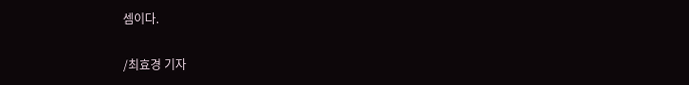셈이다.

/최효경 기자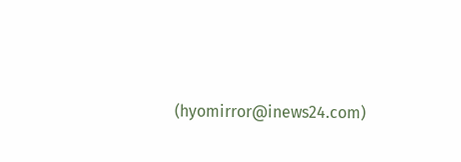(hyomirror@inews24.com)